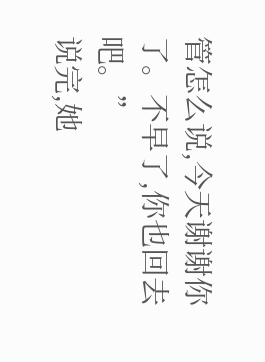管怎么说,今天谢谢你了。不早了,你也回去吧。”
说完,她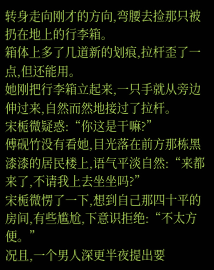转身走向刚才的方向,弯腰去捡那只被扔在地上的行李箱。
箱体上多了几道新的划痕,拉杆歪了一点,但还能用。
她刚把行李箱立起来,一只手就从旁边伸过来,自然而然地接过了拉杆。
宋栀微疑惑:“你这是干嘛?”
傅砚竹没有看她,目光落在前方那栋黑漆漆的居民楼上,语气平淡自然:“来都来了,不请我上去坐坐吗?”
宋栀微愣了一下,想到自己那四十平的房间,有些尴尬,下意识拒绝:“不太方便。”
况且,一个男人深更半夜提出要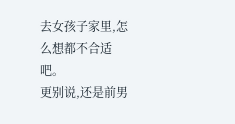去女孩子家里,怎么想都不合适吧。
更别说,还是前男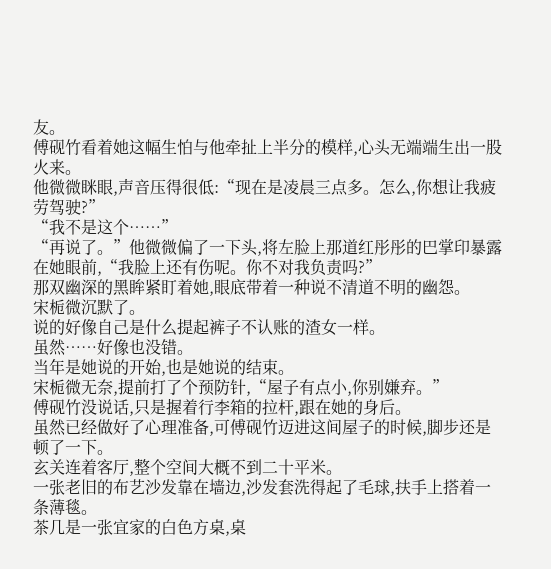友。
傅砚竹看着她这幅生怕与他牵扯上半分的模样,心头无端端生出一股火来。
他微微眯眼,声音压得很低:“现在是凌晨三点多。怎么,你想让我疲劳驾驶?”
“我不是这个……”
“再说了。”他微微偏了一下头,将左脸上那道红彤彤的巴掌印暴露在她眼前,“我脸上还有伤呢。你不对我负责吗?”
那双幽深的黑眸紧盯着她,眼底带着一种说不清道不明的幽怨。
宋栀微沉默了。
说的好像自己是什么提起裤子不认账的渣女一样。
虽然……好像也没错。
当年是她说的开始,也是她说的结束。
宋栀微无奈,提前打了个预防针,“屋子有点小,你别嫌弃。”
傅砚竹没说话,只是握着行李箱的拉杆,跟在她的身后。
虽然已经做好了心理准备,可傅砚竹迈进这间屋子的时候,脚步还是顿了一下。
玄关连着客厅,整个空间大概不到二十平米。
一张老旧的布艺沙发靠在墙边,沙发套洗得起了毛球,扶手上搭着一条薄毯。
茶几是一张宜家的白色方桌,桌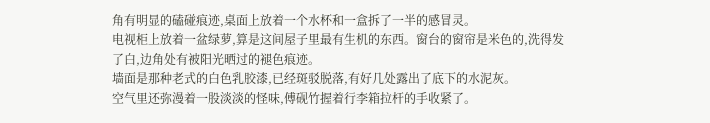角有明显的磕碰痕迹,桌面上放着一个水杯和一盒拆了一半的感冒灵。
电视柜上放着一盆绿萝,算是这间屋子里最有生机的东西。窗台的窗帘是米色的,洗得发了白,边角处有被阳光晒过的褪色痕迹。
墙面是那种老式的白色乳胶漆,已经斑驳脱落,有好几处露出了底下的水泥灰。
空气里还弥漫着一股淡淡的怪味,傅砚竹握着行李箱拉杆的手收紧了。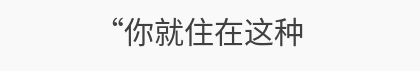“你就住在这种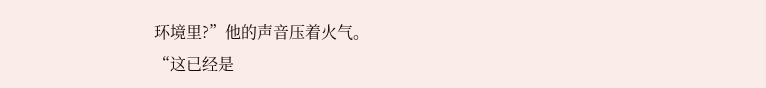环境里?”他的声音压着火气。
“这已经是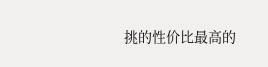挑的性价比最高的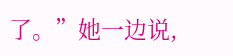了。”她一边说,